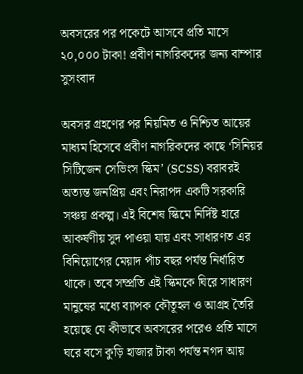অবসরের পর পকেটে আসবে প্রতি মাসে ২০,০০০ টাকা! প্রবীণ নাগরিকদের জন্য বাম্পার সুসংবাদ

অবসর গ্রহণের পর নিয়মিত ও নিশ্চিত আয়ের মাধ্যম হিসেবে প্রবীণ নাগরিকদের কাছে ‘সিনিয়র সিটিজেন সেভিংস স্কিম’ (SCSS) বরাবরই অত্যন্ত জনপ্রিয় এবং নিরাপদ একটি সরকারি সঞ্চয় প্রকল্প। এই বিশেষ স্কিমে নির্দিষ্ট হারে আকর্ষণীয় সুদ পাওয়া যায় এবং সাধারণত এর বিনিয়োগের মেয়াদ পাঁচ বছর পর্যন্ত নির্ধারিত থাকে। তবে সম্প্রতি এই স্কিমকে ঘিরে সাধারণ মানুষের মধ্যে ব্যাপক কৌতূহল ও আগ্রহ তৈরি হয়েছে যে কীভাবে অবসরের পরেও প্রতি মাসে ঘরে বসে কুড়ি হাজার টাকা পর্যন্ত নগদ আয়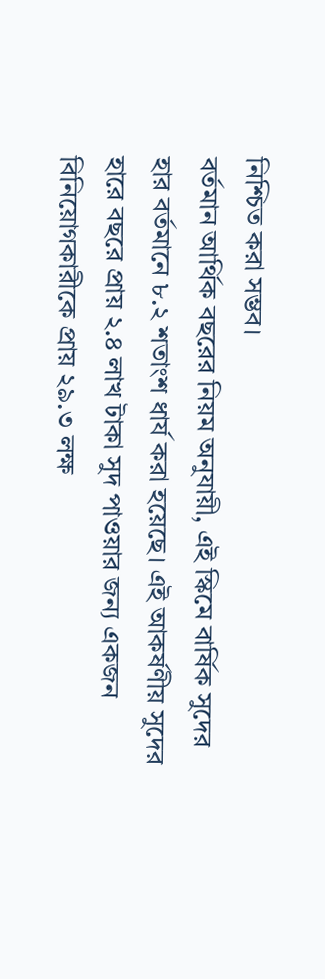নিশ্চিত করা সম্ভব।
বর্তমান আর্থিক বছরের নিয়ম অনুযায়ী, এই স্কিমে বার্ষিক সুদের হার বর্তমানে ৮.২ শতাংশ ধার্য করা হয়েছে। এই আকর্ষণীয় সুদের হারে বছরে প্রায় ২.৪ লাখ টাকা সুদ পাওয়ার জন্য একজন বিনিয়োগকারীকে প্রায় ২৯.৩ লক্ষ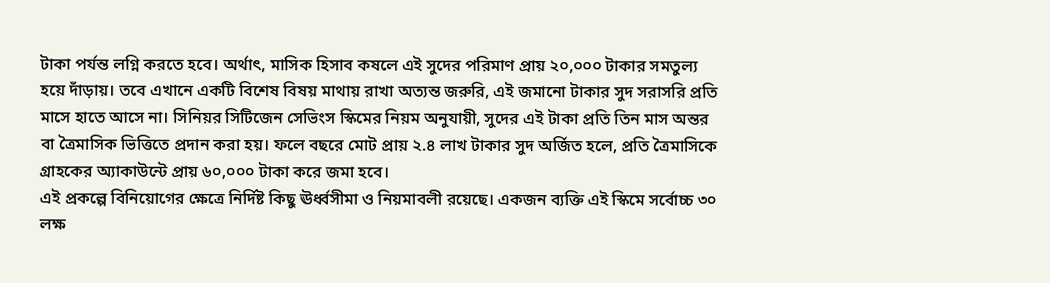টাকা পর্যন্ত লগ্নি করতে হবে। অর্থাৎ, মাসিক হিসাব কষলে এই সুদের পরিমাণ প্রায় ২০,০০০ টাকার সমতুল্য হয়ে দাঁড়ায়। তবে এখানে একটি বিশেষ বিষয় মাথায় রাখা অত্যন্ত জরুরি, এই জমানো টাকার সুদ সরাসরি প্রতি মাসে হাতে আসে না। সিনিয়র সিটিজেন সেভিংস স্কিমের নিয়ম অনুযায়ী, সুদের এই টাকা প্রতি তিন মাস অন্তর বা ত্রৈমাসিক ভিত্তিতে প্রদান করা হয়। ফলে বছরে মোট প্রায় ২.৪ লাখ টাকার সুদ অর্জিত হলে, প্রতি ত্রৈমাসিকে গ্রাহকের অ্যাকাউন্টে প্রায় ৬০,০০০ টাকা করে জমা হবে।
এই প্রকল্পে বিনিয়োগের ক্ষেত্রে নির্দিষ্ট কিছু ঊর্ধ্বসীমা ও নিয়মাবলী রয়েছে। একজন ব্যক্তি এই স্কিমে সর্বোচ্চ ৩০ লক্ষ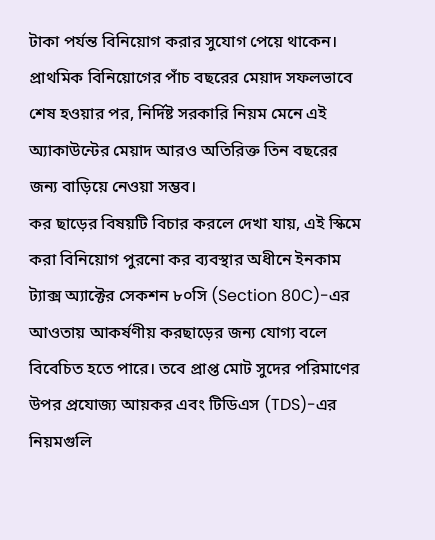টাকা পর্যন্ত বিনিয়োগ করার সুযোগ পেয়ে থাকেন। প্রাথমিক বিনিয়োগের পাঁচ বছরের মেয়াদ সফলভাবে শেষ হওয়ার পর, নির্দিষ্ট সরকারি নিয়ম মেনে এই অ্যাকাউন্টের মেয়াদ আরও অতিরিক্ত তিন বছরের জন্য বাড়িয়ে নেওয়া সম্ভব।
কর ছাড়ের বিষয়টি বিচার করলে দেখা যায়, এই স্কিমে করা বিনিয়োগ পুরনো কর ব্যবস্থার অধীনে ইনকাম ট্যাক্স অ্যাক্টের সেকশন ৮০সি (Section 80C)-এর আওতায় আকর্ষণীয় করছাড়ের জন্য যোগ্য বলে বিবেচিত হতে পারে। তবে প্রাপ্ত মোট সুদের পরিমাণের উপর প্রযোজ্য আয়কর এবং টিডিএস (TDS)-এর নিয়মগুলি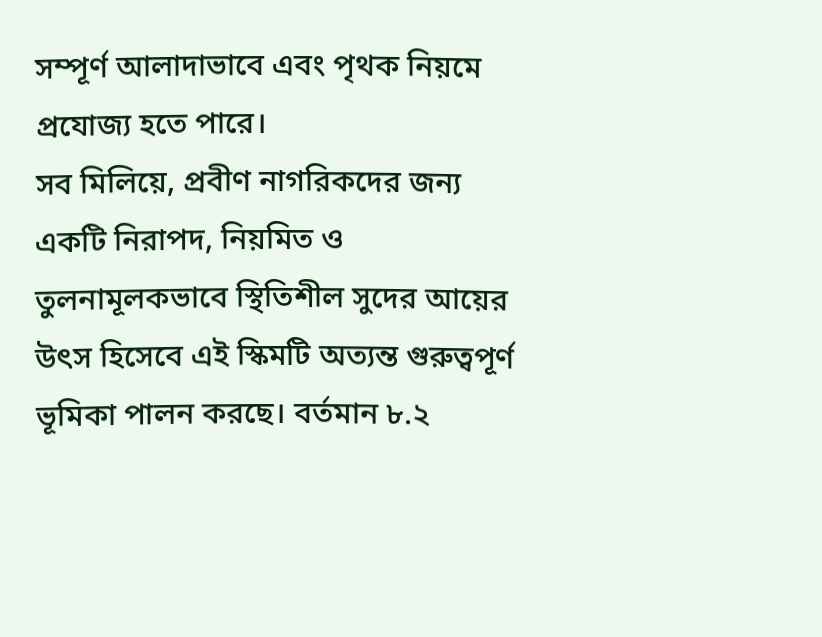সম্পূর্ণ আলাদাভাবে এবং পৃথক নিয়মে প্রযোজ্য হতে পারে।
সব মিলিয়ে, প্রবীণ নাগরিকদের জন্য একটি নিরাপদ, নিয়মিত ও তুলনামূলকভাবে স্থিতিশীল সুদের আয়ের উৎস হিসেবে এই স্কিমটি অত্যন্ত গুরুত্বপূর্ণ ভূমিকা পালন করছে। বর্তমান ৮.২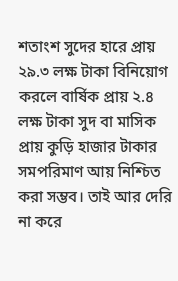শতাংশ সুদের হারে প্রায় ২৯.৩ লক্ষ টাকা বিনিয়োগ করলে বার্ষিক প্রায় ২.৪ লক্ষ টাকা সুদ বা মাসিক প্রায় কুড়ি হাজার টাকার সমপরিমাণ আয় নিশ্চিত করা সম্ভব। তাই আর দেরি না করে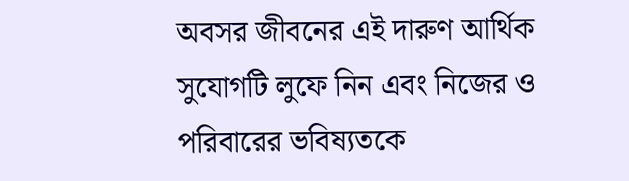অবসর জীবনের এই দারুণ আর্থিক সুযোগটি লুফে নিন এবং নিজের ও পরিবারের ভবিষ্যতকে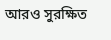আরও সুরক্ষিত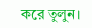করে তুলুন।